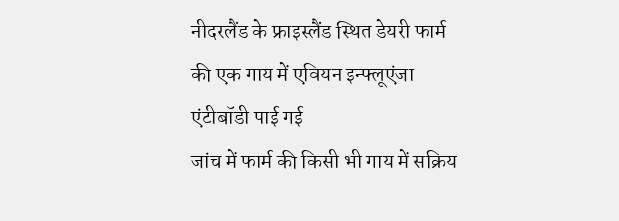नीदरलैंड के फ्राइस्लैंड स्थित डेयरी फार्म की एक गाय में एवियन इन्फ्लूएंजा एंटीबॉडी पाई गई
जांच में फार्म की किसी भी गाय में सक्रिय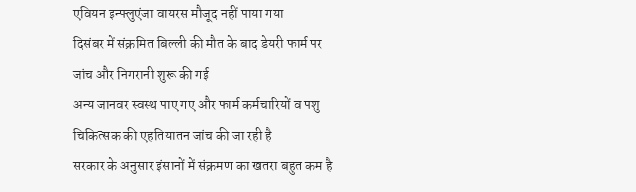एवियन इन्फ्लुएंजा वायरस मौजूद नहीं पाया गया
दिसंबर में संक्रमित बिल्ली की मौत के बाद डेयरी फार्म पर जांच और निगरानी शुरू की गई
अन्य जानवर स्वस्थ पाए गए और फार्म कर्मचारियों व पशु चिकित्सक की एहतियातन जांच की जा रही है
सरकार के अनुसार इंसानों में संक्रमण का खतरा बहुत कम है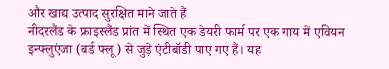और खाद्य उत्पाद सुरक्षित माने जाते हैं
नीदरलैंड के फ्राइस्लैंड प्रांत में स्थित एक डेयरी फार्म पर एक गाय में एवियन इन्फ्लुएंजा (बर्ड फ्लू) से जुड़े एंटीबॉडी पाए गए हैं। यह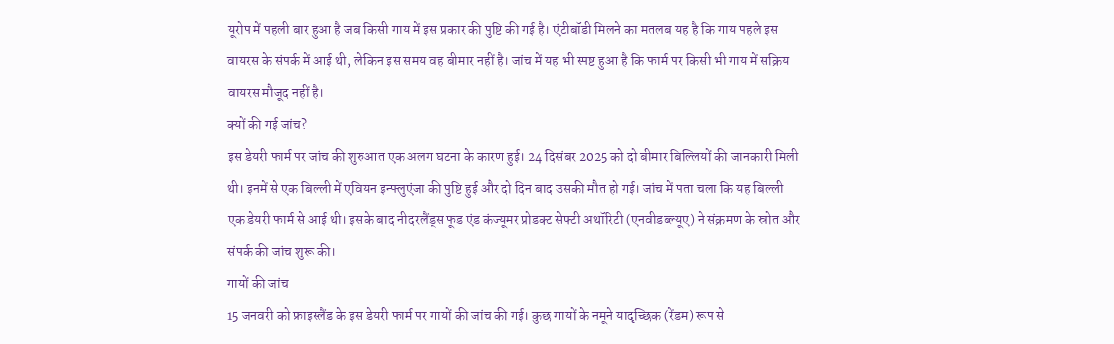यूरोप में पहली बार हुआ है जब किसी गाय में इस प्रकार की पुष्टि की गई है। एंटीबॉडी मिलने का मतलब यह है कि गाय पहले इस वायरस के संपर्क में आई थी, लेकिन इस समय वह बीमार नहीं है। जांच में यह भी स्पष्ट हुआ है कि फार्म पर किसी भी गाय में सक्रिय वायरस मौजूद नहीं है।
क्यों की गई जांच?
इस डेयरी फार्म पर जांच की शुरुआत एक अलग घटना के कारण हुई। 24 दिसंबर 2025 को दो बीमार बिल्लियों की जानकारी मिली थी। इनमें से एक बिल्ली में एवियन इन्फ्लुएंजा की पुष्टि हुई और दो दिन बाद उसकी मौत हो गई। जांच में पता चला कि यह बिल्ली एक डेयरी फार्म से आई थी। इसके बाद नीदरलैंड्स फूड एंड कंज्यूमर प्रोडक्ट सेफ्टी अथॉरिटी (एनवीडब्ल्यूए) ने संक्रमण के स्रोत और संपर्क की जांच शुरू की।
गायों की जांच
15 जनवरी को फ्राइस्लैंड के इस डेयरी फार्म पर गायों की जांच की गई। कुछ गायों के नमूने यादृच्छिक (रेंडम) रूप से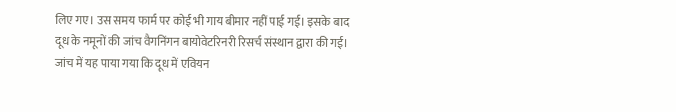लिए गए। उस समय फार्म पर कोई भी गाय बीमार नहीं पाई गई। इसके बाद दूध के नमूनों की जांच वैगनिंगन बायोवेटरिनरी रिसर्च संस्थान द्वारा की गई। जांच में यह पाया गया कि दूध में एवियन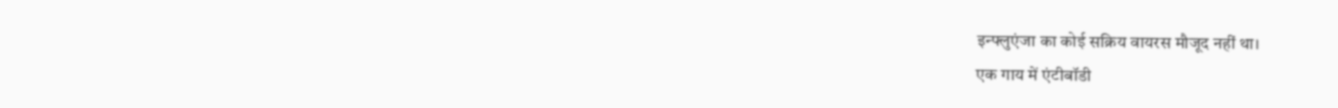इन्फ्लुएंजा का कोई सक्रिय वायरस मौजूद नहीं था।
एक गाय में एंटीबॉडी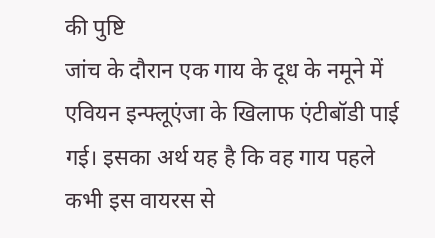की पुष्टि
जांच के दौरान एक गाय के दूध के नमूने में एवियन इन्फ्लूएंजा के खिलाफ एंटीबॉडी पाई गई। इसका अर्थ यह है कि वह गाय पहले कभी इस वायरस से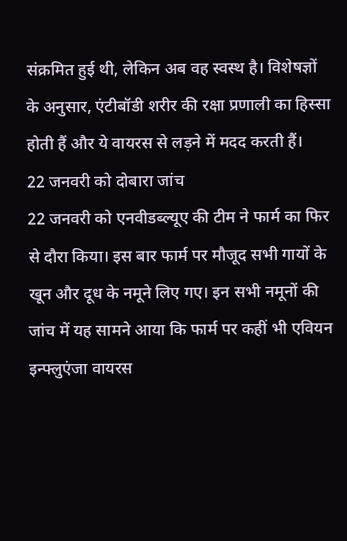संक्रमित हुई थी, लेकिन अब वह स्वस्थ है। विशेषज्ञों के अनुसार, एंटीबॉडी शरीर की रक्षा प्रणाली का हिस्सा होती हैं और ये वायरस से लड़ने में मदद करती हैं।
22 जनवरी को दोबारा जांच
22 जनवरी को एनवीडब्ल्यूए की टीम ने फार्म का फिर से दौरा किया। इस बार फार्म पर मौजूद सभी गायों के खून और दूध के नमूने लिए गए। इन सभी नमूनों की जांच में यह सामने आया कि फार्म पर कहीं भी एवियन इन्फ्लुएंजा वायरस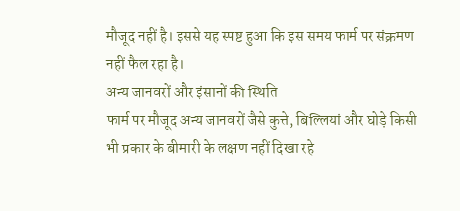मौजूद नहीं है। इससे यह स्पष्ट हुआ कि इस समय फार्म पर संक्रमण नहीं फैल रहा है।
अन्य जानवरों और इंसानों की स्थिति
फार्म पर मौजूद अन्य जानवरों जैसे कुत्ते, बिल्लियां और घोड़े किसी भी प्रकार के बीमारी के लक्षण नहीं दिखा रहे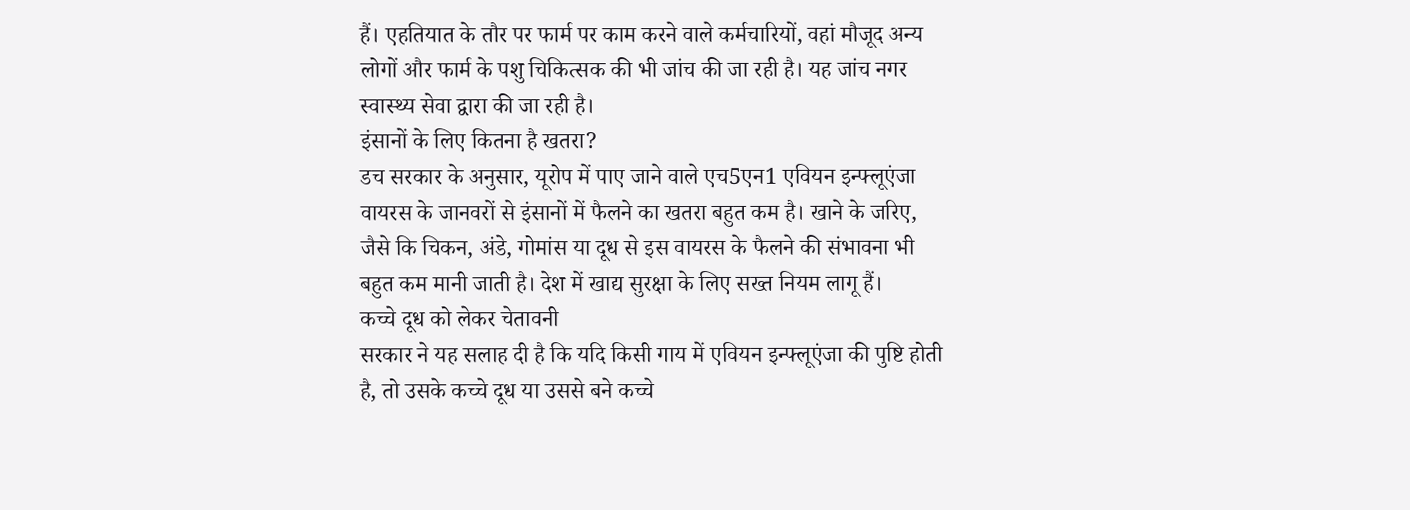हैं। एहतियात के तौर पर फार्म पर काम करने वाले कर्मचारियों, वहां मौजूद अन्य लोगों और फार्म के पशु चिकित्सक की भी जांच की जा रही है। यह जांच नगर स्वास्थ्य सेवा द्वारा की जा रही है।
इंसानों के लिए कितना है खतरा?
डच सरकार के अनुसार, यूरोप में पाए जाने वाले एच5एन1 एवियन इन्फ्लूएंजा वायरस के जानवरों से इंसानों में फैलने का खतरा बहुत कम है। खाने के जरिए, जैसे कि चिकन, अंडे, गोमांस या दूध से इस वायरस के फैलने की संभावना भी बहुत कम मानी जाती है। देश में खाद्य सुरक्षा के लिए सख्त नियम लागू हैं।
कच्चे दूध को लेकर चेतावनी
सरकार ने यह सलाह दी है कि यदि किसी गाय में एवियन इन्फ्लूएंजा की पुष्टि होती है, तो उसके कच्चे दूध या उससे बने कच्चे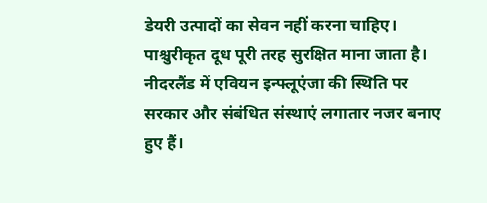डेयरी उत्पादों का सेवन नहीं करना चाहिए। पाश्चुरीकृत दूध पूरी तरह सुरक्षित माना जाता है।
नीदरलैंड में एवियन इन्फ्लूएंजा की स्थिति पर सरकार और संबंधित संस्थाएं लगातार नजर बनाए हुए हैं।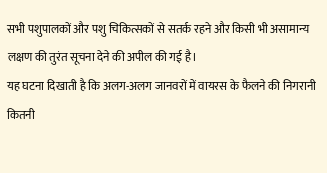सभी पशुपालकों और पशु चिकित्सकों से सतर्क रहने और किसी भी असामान्य लक्षण की तुरंत सूचना देने की अपील की गई है।
यह घटना दिखाती है कि अलग-अलग जानवरों में वायरस के फैलने की निगरानी कितनी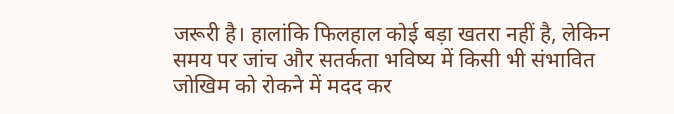जरूरी है। हालांकि फिलहाल कोई बड़ा खतरा नहीं है, लेकिन समय पर जांच और सतर्कता भविष्य में किसी भी संभावित जोखिम को रोकने में मदद कर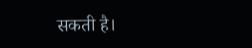सकती है।